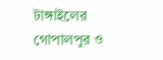টাঙ্গাইলের গোপালপুর ও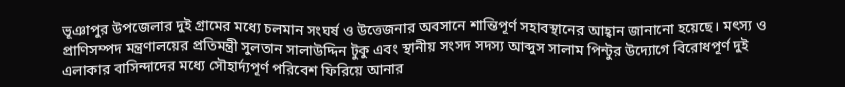ভূঞাপুর উপজেলার দুই গ্রামের মধ্যে চলমান সংঘর্ষ ও উত্তেজনার অবসানে শান্তিপূর্ণ সহাবস্থানের আহ্বান জানানো হয়েছে। মৎস্য ও প্রাণিসম্পদ মন্ত্রণালয়ের প্রতিমন্ত্রী সুলতান সালাউদ্দিন টুকু এবং স্থানীয় সংসদ সদস্য আব্দুস সালাম পিন্টুর উদ্যোগে বিরোধপূর্ণ দুই এলাকার বাসিন্দাদের মধ্যে সৌহার্দ্যপূর্ণ পরিবেশ ফিরিয়ে আনার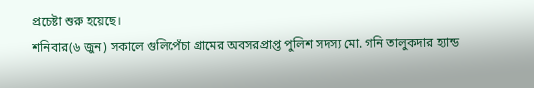প্রচেষ্টা শুরু হয়েছে।
শনিবার(৬ জুন) সকালে গুলিপেঁচা গ্রামের অবসরপ্রাপ্ত পুলিশ সদস্য মো. গনি তালুকদার হ্যান্ড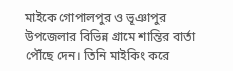মাইকে গোপালপুর ও ভূঞাপুর উপজেলার বিভিন্ন গ্রামে শান্তির বার্তা পৌঁছে দেন। তিনি মাইকিং করে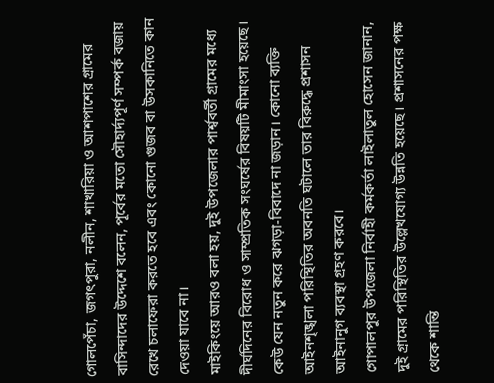গোলপেঁচা, জগৎপুরা, নলীন, শাখারিয়া ও আশপাশের গ্রামের বাসিন্দাদের উদ্দেশে বলেন, পূর্বের মতো সৌহার্দ্যপূর্ণ সম্পর্ক বজায় রেখে চলাফেরা করতে হবে এবং কোনো গুজব বা উসকানিতে কান দেওয়া যাবে না।
মাইকিংয়ে আরও বলা হয়, দুই উপজেলার পার্শ্ববর্তী গ্রামের মধ্যে দীর্ঘদিনের বিরোধ ও সাম্প্রতিক সংঘর্ষের বিষয়টি মীমাংসা হয়েছে। কেউ যেন নতুন করে ঝগড়া-বিবাদে না জড়ান। কোনো ব্যক্তি আইনশৃঙ্খলা পরিস্থিতির অবনতি ঘটালে তার বিরুদ্ধে প্রশাসন আইনানুগ ব্যবস্থা গ্রহণ করবে।
গোপালপুর উপজেলা নির্বাহী কর্মকর্তা লাইলাতুল হোসেন জানান, দুই গ্রামের পরিস্থিতির উল্লেখযোগ্য উন্নতি হয়েছে। প্রশাসনের পক্ষ থেকে শান্তি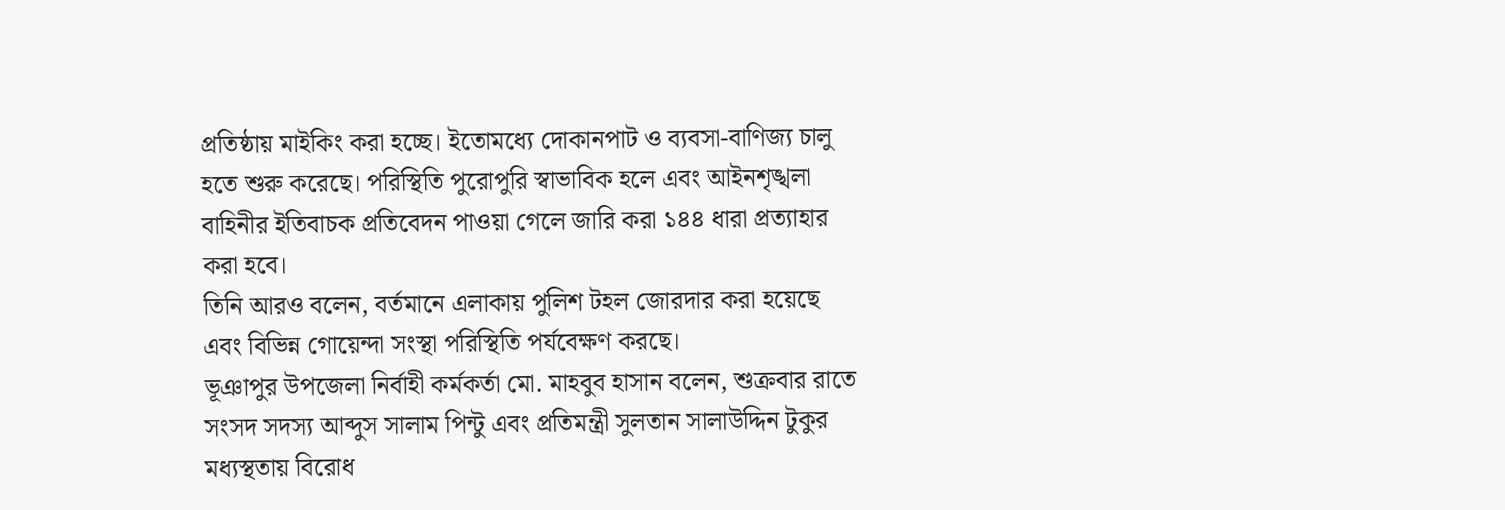প্রতিষ্ঠায় মাইকিং করা হচ্ছে। ইতোমধ্যে দোকানপাট ও ব্যবসা-বাণিজ্য চালু হতে শুরু করেছে। পরিস্থিতি পুরোপুরি স্বাভাবিক হলে এবং আইনশৃঙ্খলা বাহিনীর ইতিবাচক প্রতিবেদন পাওয়া গেলে জারি করা ১৪৪ ধারা প্রত্যাহার করা হবে।
তিনি আরও বলেন, বর্তমানে এলাকায় পুলিশ টহল জোরদার করা হয়েছে এবং বিভিন্ন গোয়েন্দা সংস্থা পরিস্থিতি পর্যবেক্ষণ করছে।
ভূঞাপুর উপজেলা নির্বাহী কর্মকর্তা মো. মাহবুব হাসান বলেন, শুক্রবার রাতে সংসদ সদস্য আব্দুস সালাম পিন্টু এবং প্রতিমন্ত্রী সুলতান সালাউদ্দিন টুকুর মধ্যস্থতায় বিরোধ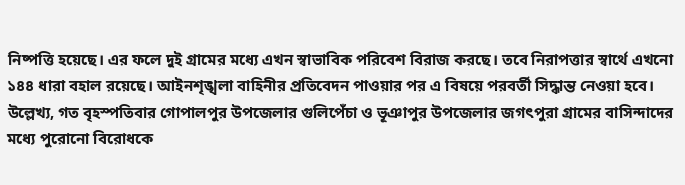নিষ্পত্তি হয়েছে। এর ফলে দুই গ্রামের মধ্যে এখন স্বাভাবিক পরিবেশ বিরাজ করছে। তবে নিরাপত্তার স্বার্থে এখনো ১৪৪ ধারা বহাল রয়েছে। আইনশৃঙ্খলা বাহিনীর প্রতিবেদন পাওয়ার পর এ বিষয়ে পরবর্তী সিদ্ধান্ত নেওয়া হবে।
উল্লেখ্য, গত বৃহস্পতিবার গোপালপুর উপজেলার গুলিপেঁচা ও ভূঞাপুর উপজেলার জগৎপুরা গ্রামের বাসিন্দাদের মধ্যে পুরোনো বিরোধকে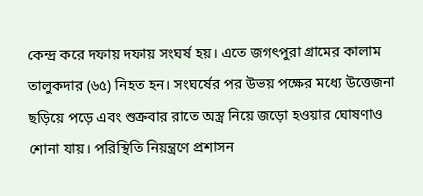কেন্দ্র করে দফায় দফায় সংঘর্ষ হয়। এতে জগৎপুরা গ্রামের কালাম তালুকদার (৬৫) নিহত হন। সংঘর্ষের পর উভয় পক্ষের মধ্যে উত্তেজনা ছড়িয়ে পড়ে এবং শুক্রবার রাতে অস্ত্র নিয়ে জড়ো হওয়ার ঘোষণাও শোনা যায়। পরিস্থিতি নিয়ন্ত্রণে প্রশাসন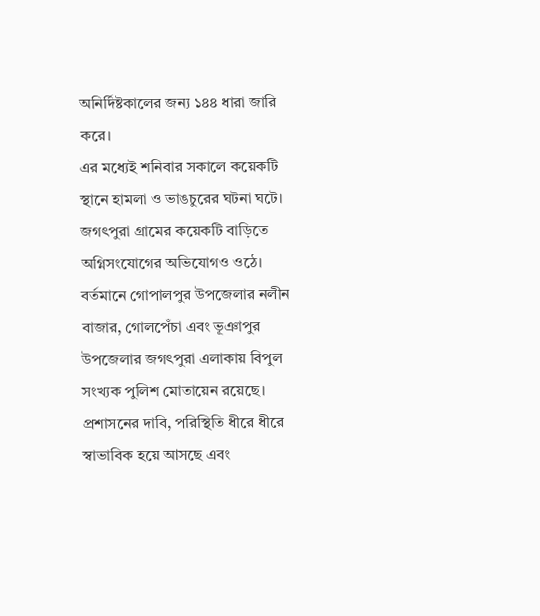অনির্দিষ্টকালের জন্য ১৪৪ ধারা জারি করে।
এর মধ্যেই শনিবার সকালে কয়েকটি স্থানে হামলা ও ভাঙচুরের ঘটনা ঘটে। জগৎপুরা গ্রামের কয়েকটি বাড়িতে অগ্নিসংযোগের অভিযোগও ওঠে।
বর্তমানে গোপালপুর উপজেলার নলীন বাজার, গোলপেঁচা এবং ভূঞাপুর উপজেলার জগৎপুরা এলাকায় বিপুল সংখ্যক পুলিশ মোতায়েন রয়েছে। প্রশাসনের দাবি, পরিস্থিতি ধীরে ধীরে স্বাভাবিক হয়ে আসছে এবং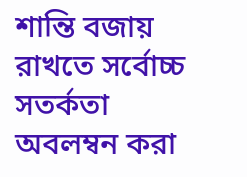শান্তি বজায় রাখতে সর্বোচ্চ সতর্কতা অবলম্বন করা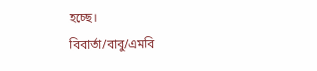হচ্ছে।
বিবার্তা/বাবু/এমবি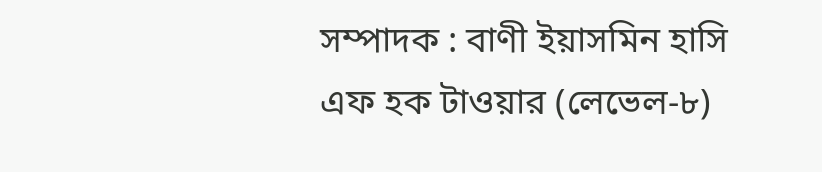সম্পাদক : বাণী ইয়াসমিন হাসি
এফ হক টাওয়ার (লেভেল-৮)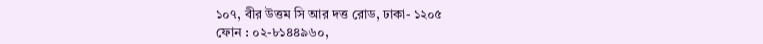১০৭, বীর উত্তম সি আর দত্ত রোড, ঢাকা- ১২০৫
ফোন : ০২-৮১৪৪৯৬০,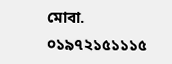মোবা. ০১৯৭২১৫১১১৫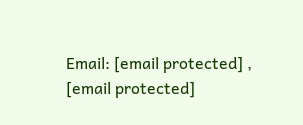Email: [email protected] , [email protected]